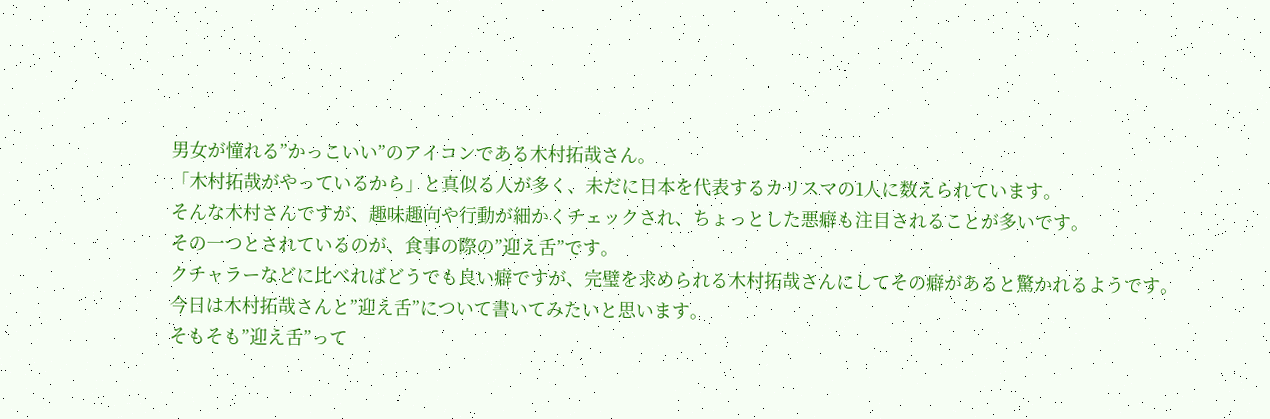男女が憧れる”かっこいい”のアイコンである木村拓哉さん。
「木村拓哉がやっているから」と真似る人が多く、未だに日本を代表するカリスマの1人に数えられています。
そんな木村さんですが、趣味趣向や行動が細かくチェックされ、ちょっとした悪癖も注目されることが多いです。
その一つとされているのが、食事の際の”迎え舌”です。
クチャラーなどに比べればどうでも良い癖ですが、完璧を求められる木村拓哉さんにしてその癖があると驚かれるようです。
今日は木村拓哉さんと”迎え舌”について書いてみたいと思います。
そもそも”迎え舌”って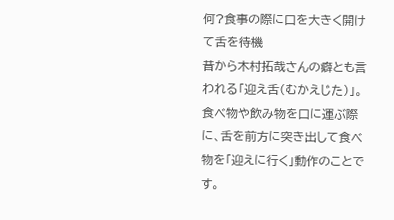何?食事の際に口を大きく開けて舌を待機
昔から木村拓哉さんの癖とも言われる「迎え舌(むかえじた)」。
食べ物や飲み物を口に運ぶ際に、舌を前方に突き出して食べ物を「迎えに行く」動作のことです。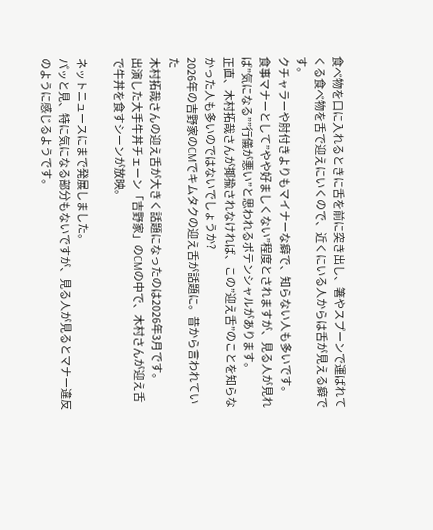食べ物を口に入れるときに舌を前に突き出し、箸やスプーンで運ばれてくる食べ物を舌で迎えにいくので、近くにいる人からは舌が見える癖です。
クチャラーや肘付きよりもマイナーな癖で、知らない人も多いです。
食事マナーとして”やや好ましくない”程度とされますが、見る人が見れば”気になる””行儀が悪い”と思われるポテンシャルがあります。
正直、木村拓哉さんが揶揄されなければ、この”迎え舌”のことを知らなかった人も多いのではないでしょうか?
2026年の吉野家のCMでキムタクの迎え舌が話題に。昔から言われていた
木村拓哉さんの迎え舌が大きく話題になったのは2026年3月です。
出演した大手牛丼チェーン「吉野家」のCMの中で、木村さんが迎え舌で牛丼を食すシーンが放映。

ネットニュースにまで発展しました。
パッと見、特に気になる部分もないですが、見る人が見るとマナー違反のように感じるようです。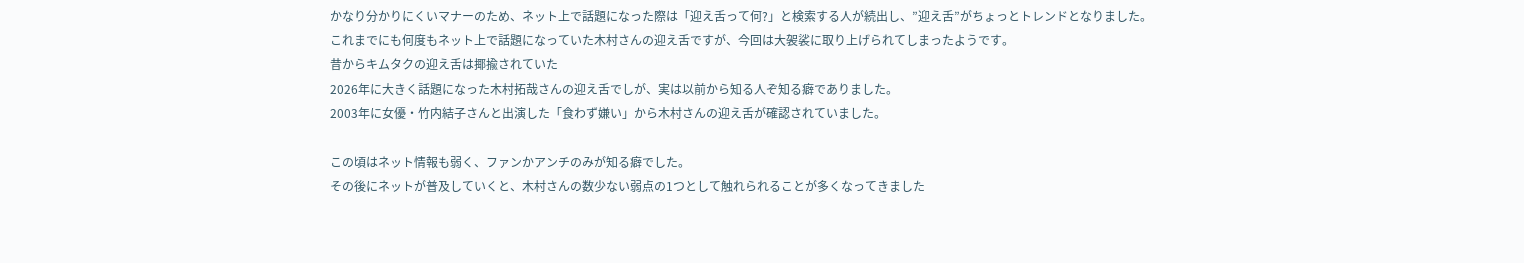かなり分かりにくいマナーのため、ネット上で話題になった際は「迎え舌って何?」と検索する人が続出し、”迎え舌”がちょっとトレンドとなりました。
これまでにも何度もネット上で話題になっていた木村さんの迎え舌ですが、今回は大袈裟に取り上げられてしまったようです。
昔からキムタクの迎え舌は揶揄されていた
2026年に大きく話題になった木村拓哉さんの迎え舌でしが、実は以前から知る人ぞ知る癖でありました。
2003年に女優・竹内結子さんと出演した「食わず嫌い」から木村さんの迎え舌が確認されていました。

この頃はネット情報も弱く、ファンかアンチのみが知る癖でした。
その後にネットが普及していくと、木村さんの数少ない弱点の1つとして触れられることが多くなってきました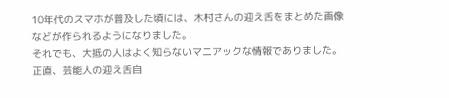10年代のスマホが普及した頃には、木村さんの迎え舌をまとめた画像などが作られるようになりました。
それでも、大抵の人はよく知らないマニアックな情報でありました。
正直、芸能人の迎え舌自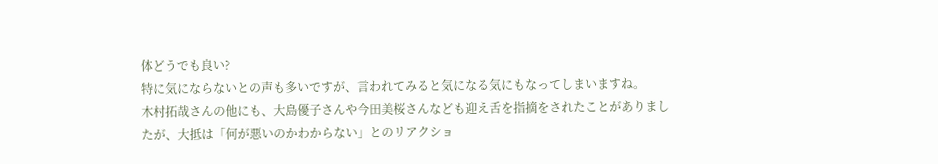体どうでも良い?
特に気にならないとの声も多いですが、言われてみると気になる気にもなってしまいますね。
木村拓哉さんの他にも、大島優子さんや今田美桜さんなども迎え舌を指摘をされたことがありましたが、大抵は「何が悪いのかわからない」とのリアクショ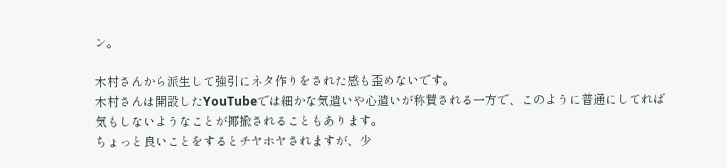ン。

木村さんから派生して強引にネタ作りをされた感も歪めないです。
木村さんは開設したYouTubeでは細かな気遣いや心遣いが称賛される一方で、このように普通にしてれば気もしないようなことが揶揄されることもあります。
ちょっと良いことをするとチヤホヤされますが、少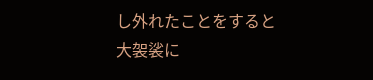し外れたことをすると大袈裟に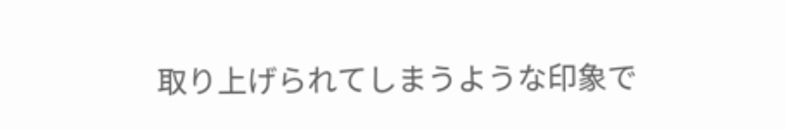取り上げられてしまうような印象で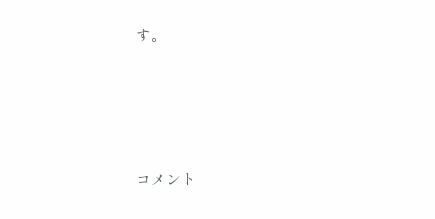す。





コメント